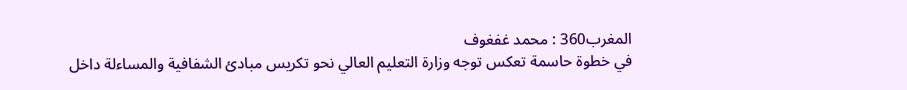المغرب360 : محمد غفغوف
في خطوة حاسمة تعكس توجه وزارة التعليم العالي نحو تكريس مبادئ الشفافية والمساءلة داخل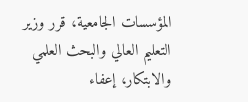المؤسسات الجامعية، قرر وزير التعليم العالي والبحث العلمي والابتكار، إعفاء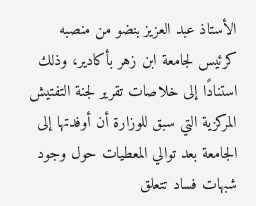الأستاذ عبد العزيز بنضو من منصبه كرئيس لجامعة ابن زهر بأكادير، وذلك استنادًا إلى خلاصات تقرير لجنة التفتيش المركزية التي سبق للوزارة أن أوفدتها إلى الجامعة بعد توالي المعطيات حول وجود شبهات فساد تتعلق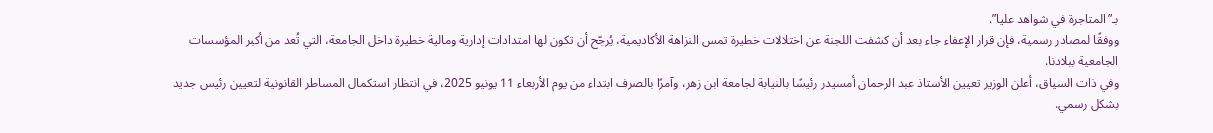بـ”المتاجرة في شواهد عليا”.
ووفقًا لمصادر رسمية، فإن قرار الإعفاء جاء بعد أن كشفت اللجنة عن اختلالات خطيرة تمس النزاهة الأكاديمية، يُرجّح أن تكون لها امتدادات إدارية ومالية خطيرة داخل الجامعة، التي تُعد من أكبر المؤسسات الجامعية ببلادنا.
وفي ذات السياق، أعلن الوزير تعيين الأستاذ عبد الرحمان أمسيدر رئيسًا بالنيابة لجامعة ابن زهر، وآمرًا بالصرف ابتداء من يوم الأربعاء 11 يونيو 2025، في انتظار استكمال المساطر القانونية لتعيين رئيس جديد بشكل رسمي.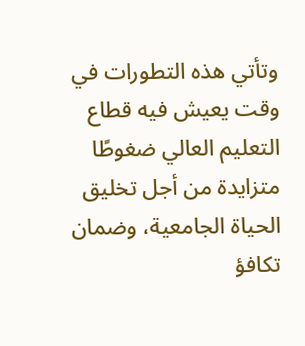وتأتي هذه التطورات في وقت يعيش فيه قطاع التعليم العالي ضغوطًا متزايدة من أجل تخليق الحياة الجامعية، وضمان تكافؤ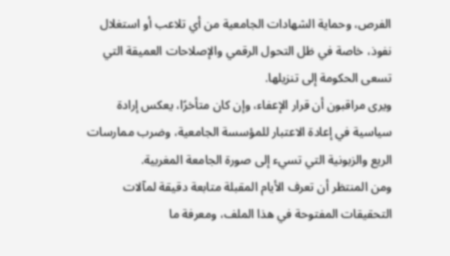الفرص، وحماية الشهادات الجامعية من أي تلاعب أو استغلال نفوذ، خاصة في ظل التحول الرقمي والإصلاحات العميقة التي تسعى الحكومة إلى تنزيلها.
ويرى مراقبون أن قرار الإعفاء، وإن كان متأخرًا، يعكس إرادة سياسية في إعادة الاعتبار للمؤسسة الجامعية، وضرب ممارسات الريع والزبونية التي تسيء إلى صورة الجامعة المغربية.
ومن المنتظر أن تعرف الأيام المقبلة متابعة دقيقة لمآلات التحقيقات المفتوحة في هذا الملف، ومعرفة ما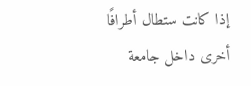إذا كانت ستطال أطرافًا أخرى داخل جامعة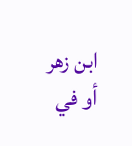ابن زهر أو في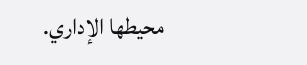محيطها الإداري.